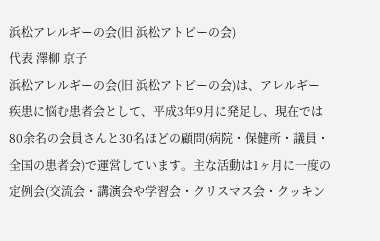浜松アレルギーの会(旧 浜松アトピーの会)
代表 澤柳 京子
浜松アレルギーの会(旧 浜松アトピーの会)は、アレルギー疾患に悩む患者会として、平成3年9月に発足し、現在では80余名の会員さんと30名ほどの顧問(病院・保健所・議員・全国の患者会)で運営しています。主な活動は1ヶ月に一度の定例会(交流会・講演会や学習会・クリスマス会・クッキン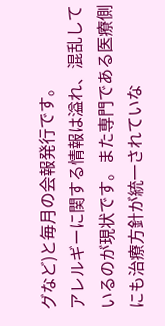グなど)と毎月の会報発行です。
アレルギーに関する情報は溢れ、混乱しているのが現状です。また専門である医療側にも治療方針が統一されていな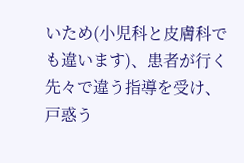いため(小児科と皮膚科でも違います)、患者が行く先々で違う指導を受け、戸惑う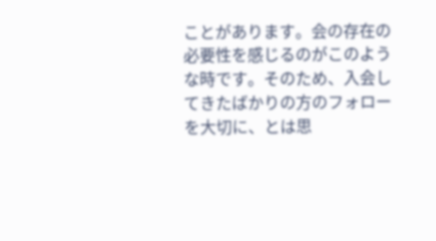ことがあります。会の存在の必要性を感じるのがこのような時です。そのため、入会してきたばかりの方のフォローを大切に、とは思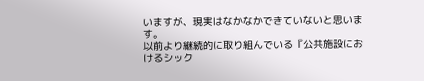いますが、現実はなかなかできていないと思います。
以前より継続的に取り組んでいる『公共施設におけるシック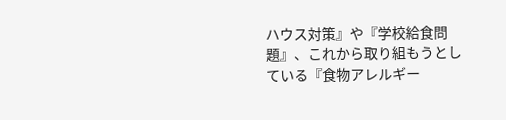ハウス対策』や『学校給食問題』、これから取り組もうとしている『食物アレルギー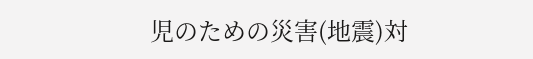児のための災害(地震)対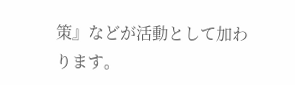策』などが活動として加わります。